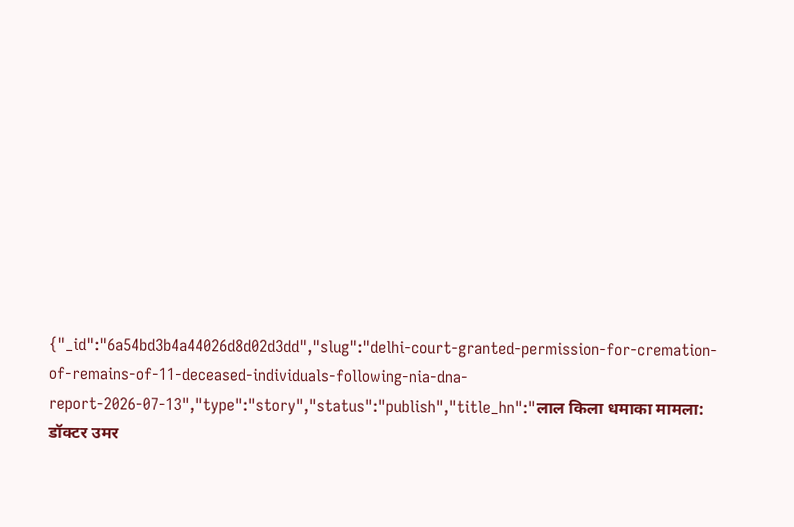{"_id":"6a54bd3b4a44026d8d02d3dd","slug":"delhi-court-granted-permission-for-cremation-of-remains-of-11-deceased-individuals-following-nia-dna-report-2026-07-13","type":"story","status":"publish","title_hn":"लाल किला धमाका मामला: डॉक्टर उमर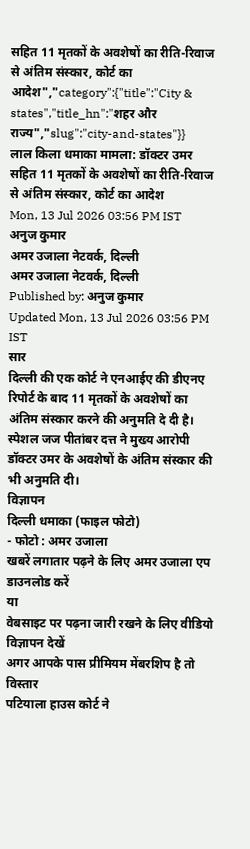सहित 11 मृतकों के अवशेषों का रीति-रिवाज से अंतिम संस्कार, कोर्ट का आदेश","category":{"title":"City & states","title_hn":"शहर और राज्य","slug":"city-and-states"}}
लाल किला धमाका मामला: डॉक्टर उमर सहित 11 मृतकों के अवशेषों का रीति-रिवाज से अंतिम संस्कार, कोर्ट का आदेश
Mon, 13 Jul 2026 03:56 PM IST
अनुज कुमार
अमर उजाला नेटवर्क, दिल्ली
अमर उजाला नेटवर्क, दिल्ली
Published by: अनुज कुमार
Updated Mon, 13 Jul 2026 03:56 PM IST
सार
दिल्ली की एक कोर्ट ने एनआईए की डीएनए रिपोर्ट के बाद 11 मृतकों के अवशेषों का अंतिम संस्कार करने की अनुमति दे दी है। स्पेशल जज पीतांबर दत्त ने मुख्य आरोपी डॉक्टर उमर के अवशेषों के अंतिम संस्कार की भी अनुमति दी।
विज्ञापन
दिल्ली धमाका (फाइल फोटो)
- फोटो : अमर उजाला
खबरें लगातार पढ़ने के लिए अमर उजाला एप डाउनलोड करें
या
वेबसाइट पर पढ़ना जारी रखने के लिए वीडियो विज्ञापन देखें
अगर आपके पास प्रीमियम मेंबरशिप है तो
विस्तार
पटियाला हाउस कोर्ट ने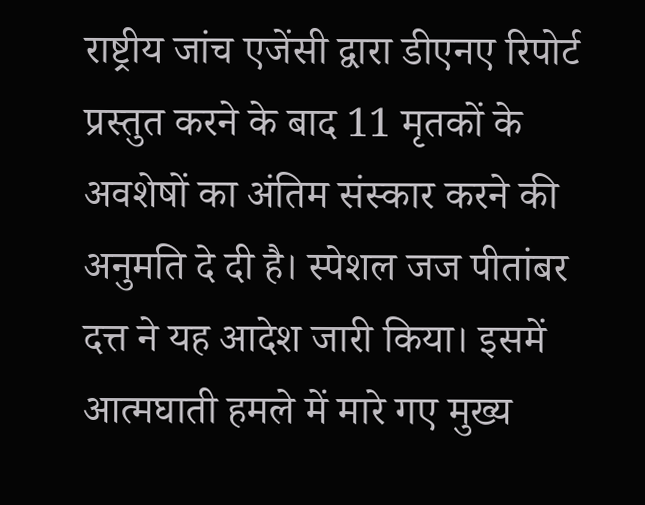राष्ट्रीय जांच एजेंसी द्वारा डीएनए रिपोर्ट प्रस्तुत करने के बाद 11 मृतकों के अवशेषों का अंतिम संस्कार करने की अनुमति दे दी है। स्पेशल जज पीतांबर दत्त ने यह आदेश जारी किया। इसमें आत्मघाती हमले में मारे गए मुख्य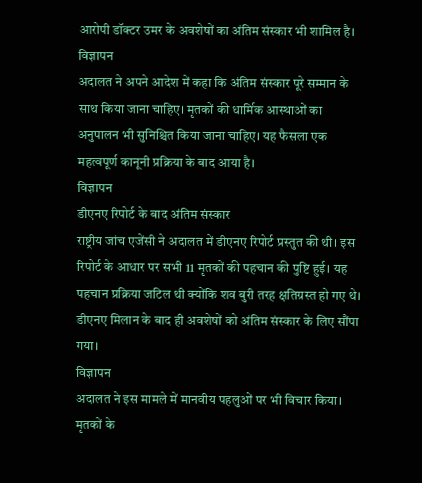आरोपी डॉक्टर उमर के अवशेषों का अंतिम संस्कार भी शामिल है।
विज्ञापन
अदालत ने अपने आदेश में कहा कि अंतिम संस्कार पूरे सम्मान के साथ किया जाना चाहिए। मृतकों की धार्मिक आस्थाओं का अनुपालन भी सुनिश्चित किया जाना चाहिए। यह फैसला एक महत्वपूर्ण कानूनी प्रक्रिया के बाद आया है।
विज्ञापन
डीएनए रिपोर्ट के बाद अंतिम संस्कार
राष्ट्रीय जांच एजेंसी ने अदालत में डीएनए रिपोर्ट प्रस्तुत की थी। इस रिपोर्ट के आधार पर सभी 11 मृतकों की पहचान की पुष्टि हुई। यह पहचान प्रक्रिया जटिल थी क्योंकि शव बुरी तरह क्षतिग्रस्त हो गए थे। डीएनए मिलान के बाद ही अवशेषों को अंतिम संस्कार के लिए सौंपा गया।
विज्ञापन
अदालत ने इस मामले में मानवीय पहलुओं पर भी विचार किया। मृतकों के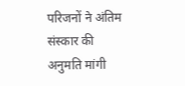परिजनों ने अंतिम संस्कार की अनुमति मांगी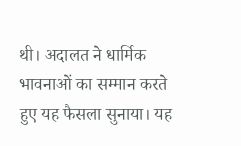थी। अदालत ने धार्मिक भावनाओं का सम्मान करते हुए यह फैसला सुनाया। यह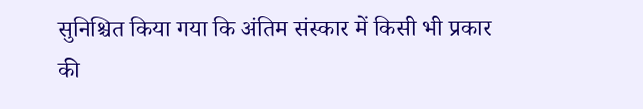सुनिश्चित किया गया कि अंतिम संस्कार में किसी भी प्रकार की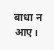बाधा न आए।